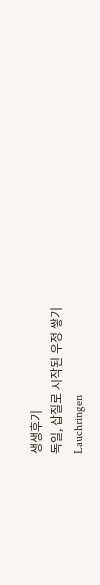생생후기
독일, 삽질로 시작된 우정 쌓기
Lauchringen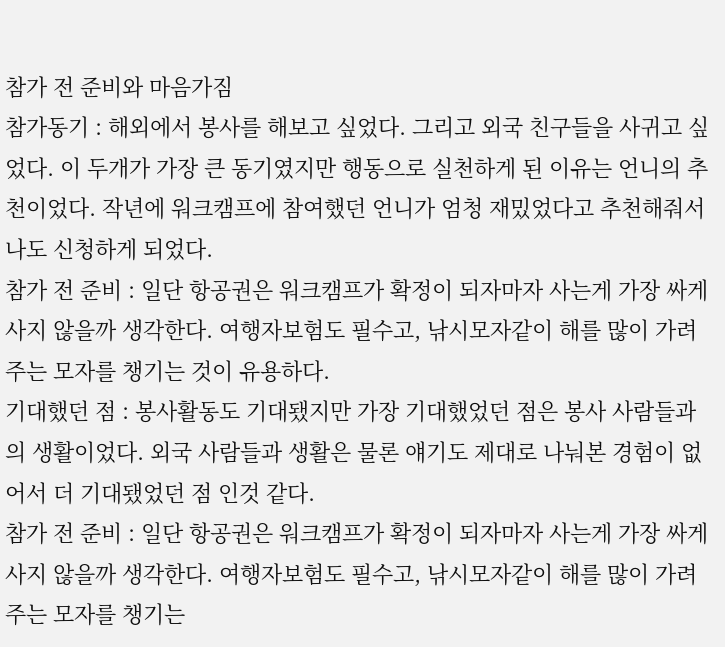참가 전 준비와 마음가짐
참가동기 : 해외에서 봉사를 해보고 싶었다. 그리고 외국 친구들을 사귀고 싶었다. 이 두개가 가장 큰 동기였지만 행동으로 실천하게 된 이유는 언니의 추천이었다. 작년에 워크캠프에 참여했던 언니가 엄청 재밌었다고 추천해줘서 나도 신청하게 되었다.
참가 전 준비 : 일단 항공권은 워크캠프가 확정이 되자마자 사는게 가장 싸게 사지 않을까 생각한다. 여행자보험도 필수고, 낚시모자같이 해를 많이 가려주는 모자를 챙기는 것이 유용하다.
기대했던 점 : 봉사활동도 기대됐지만 가장 기대했었던 점은 봉사 사람들과의 생활이었다. 외국 사람들과 생활은 물론 얘기도 제대로 나눠본 경험이 없어서 더 기대됐었던 점 인것 같다.
참가 전 준비 : 일단 항공권은 워크캠프가 확정이 되자마자 사는게 가장 싸게 사지 않을까 생각한다. 여행자보험도 필수고, 낚시모자같이 해를 많이 가려주는 모자를 챙기는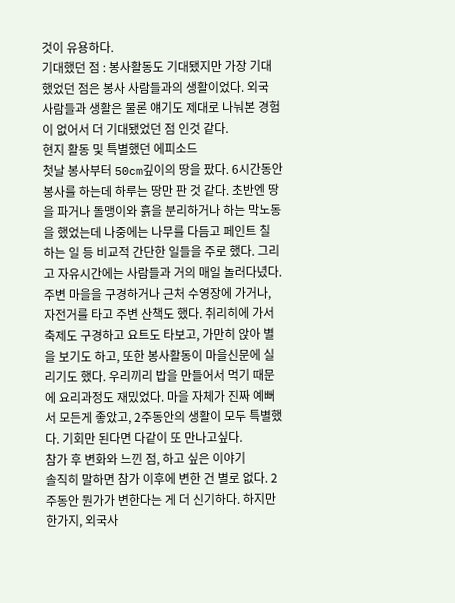것이 유용하다.
기대했던 점 : 봉사활동도 기대됐지만 가장 기대했었던 점은 봉사 사람들과의 생활이었다. 외국 사람들과 생활은 물론 얘기도 제대로 나눠본 경험이 없어서 더 기대됐었던 점 인것 같다.
현지 활동 및 특별했던 에피소드
첫날 봉사부터 50cm깊이의 땅을 팠다. 6시간동안 봉사를 하는데 하루는 땅만 판 것 같다. 초반엔 땅을 파거나 돌맹이와 흙을 분리하거나 하는 막노동을 했었는데 나중에는 나무를 다듬고 페인트 칠 하는 일 등 비교적 간단한 일들을 주로 했다. 그리고 자유시간에는 사람들과 거의 매일 놀러다녔다. 주변 마을을 구경하거나 근처 수영장에 가거나, 자전거를 타고 주변 산책도 했다. 취리히에 가서 축제도 구경하고 요트도 타보고, 가만히 앉아 별을 보기도 하고, 또한 봉사활동이 마을신문에 실리기도 했다. 우리끼리 밥을 만들어서 먹기 때문에 요리과정도 재밌었다. 마을 자체가 진짜 예뻐서 모든게 좋았고, 2주동안의 생활이 모두 특별했다. 기회만 된다면 다같이 또 만나고싶다.
참가 후 변화와 느낀 점, 하고 싶은 이야기
솔직히 말하면 참가 이후에 변한 건 별로 없다. 2주동안 뭔가가 변한다는 게 더 신기하다. 하지만 한가지, 외국사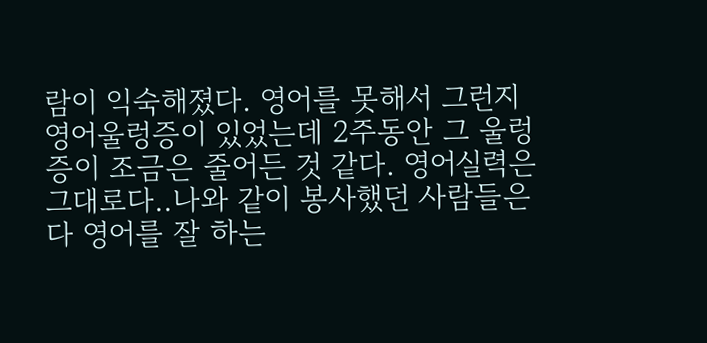람이 익숙해졌다. 영어를 못해서 그런지 영어울렁증이 있었는데 2주동안 그 울렁증이 조금은 줄어든 것 같다. 영어실력은 그대로다..나와 같이 봉사했던 사람들은 다 영어를 잘 하는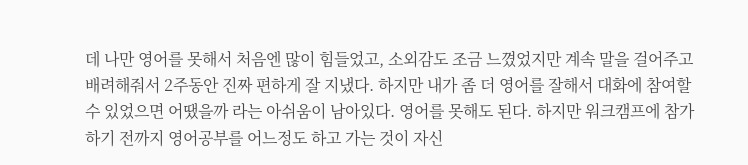데 나만 영어를 못해서 처음엔 많이 힘들었고, 소외감도 조금 느꼈었지만 계속 말을 걸어주고 배려해줘서 2주동안 진짜 편하게 잘 지냈다. 하지만 내가 좀 더 영어를 잘해서 대화에 참여할 수 있었으면 어땠을까 라는 아쉬움이 남아있다. 영어를 못해도 된다. 하지만 워크캠프에 참가하기 전까지 영어공부를 어느정도 하고 가는 것이 자신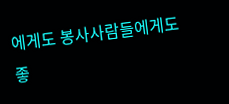에게도 봉사사람들에게도 좋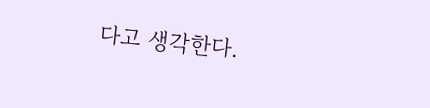다고 생각한다.